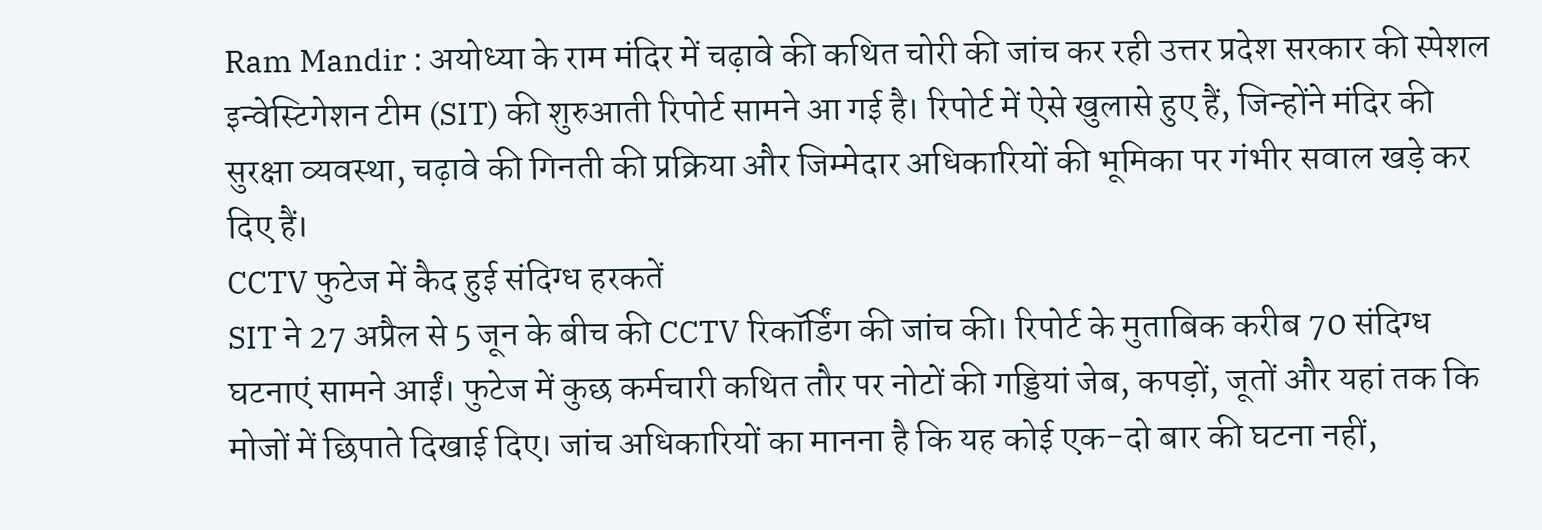Ram Mandir : अयोध्या के राम मंदिर में चढ़ावे की कथित चोरी की जांच कर रही उत्तर प्रदेश सरकार की स्पेशल इन्वेस्टिगेशन टीम (SIT) की शुरुआती रिपोर्ट सामने आ गई है। रिपोर्ट में ऐसे खुलासे हुए हैं, जिन्होंने मंदिर की सुरक्षा व्यवस्था, चढ़ावे की गिनती की प्रक्रिया और जिम्मेदार अधिकारियों की भूमिका पर गंभीर सवाल खड़े कर दिए हैं।
CCTV फुटेज में कैद हुई संदिग्ध हरकतें
SIT ने 27 अप्रैल से 5 जून के बीच की CCTV रिकॉर्डिंग की जांच की। रिपोर्ट के मुताबिक करीब 70 संदिग्ध घटनाएं सामने आईं। फुटेज में कुछ कर्मचारी कथित तौर पर नोटों की गड्डियां जेब, कपड़ों, जूतों और यहां तक कि मोजों में छिपाते दिखाई दिए। जांच अधिकारियों का मानना है कि यह कोई एक-दो बार की घटना नहीं,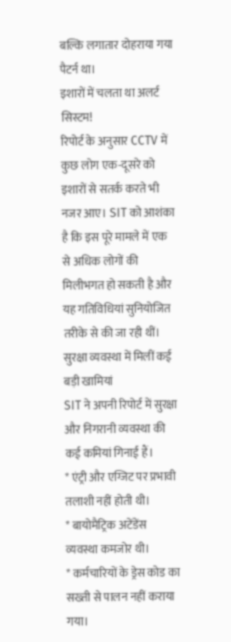बल्कि लगातार दोहराया गया पैटर्न था।
इशारों में चलता था अलर्ट सिस्टम!
रिपोर्ट के अनुसार CCTV में कुछ लोग एक-दूसरे को इशारों से सतर्क करते भी नजर आए। SIT को आशंका है कि इस पूरे मामले में एक से अधिक लोगों की मिलीभगत हो सकती है और यह गतिविधियां सुनियोजित तरीके से की जा रही थीं।
सुरक्षा व्यवस्था में मिलीं कई बड़ी खामियां
SIT ने अपनी रिपोर्ट में सुरक्षा और निगरानी व्यवस्था की कई कमियां गिनाई हैं।
* एंट्री और एग्जिट पर प्रभावी तलाशी नहीं होती थी।
* बायोमैट्रिक अटेंडेंस व्यवस्था कमजोर थी।
* कर्मचारियों के ड्रेस कोड का सख्ती से पालन नहीं कराया गया।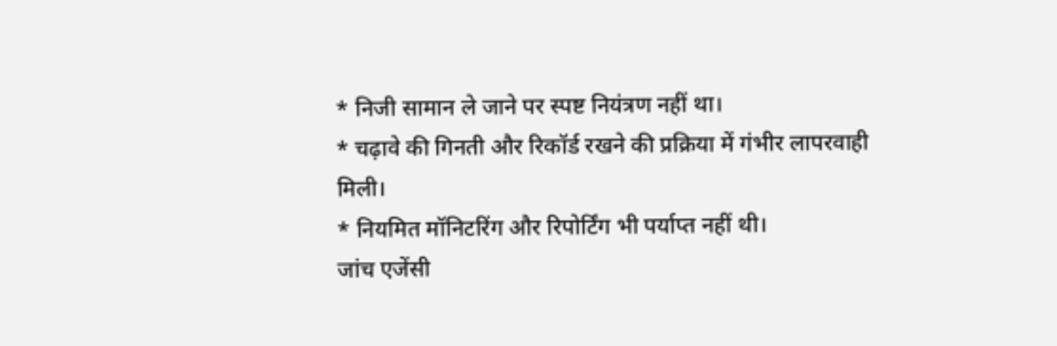* निजी सामान ले जाने पर स्पष्ट नियंत्रण नहीं था।
* चढ़ावे की गिनती और रिकॉर्ड रखने की प्रक्रिया में गंभीर लापरवाही मिली।
* नियमित मॉनिटरिंग और रिपोर्टिंग भी पर्याप्त नहीं थी।
जांच एजेंसी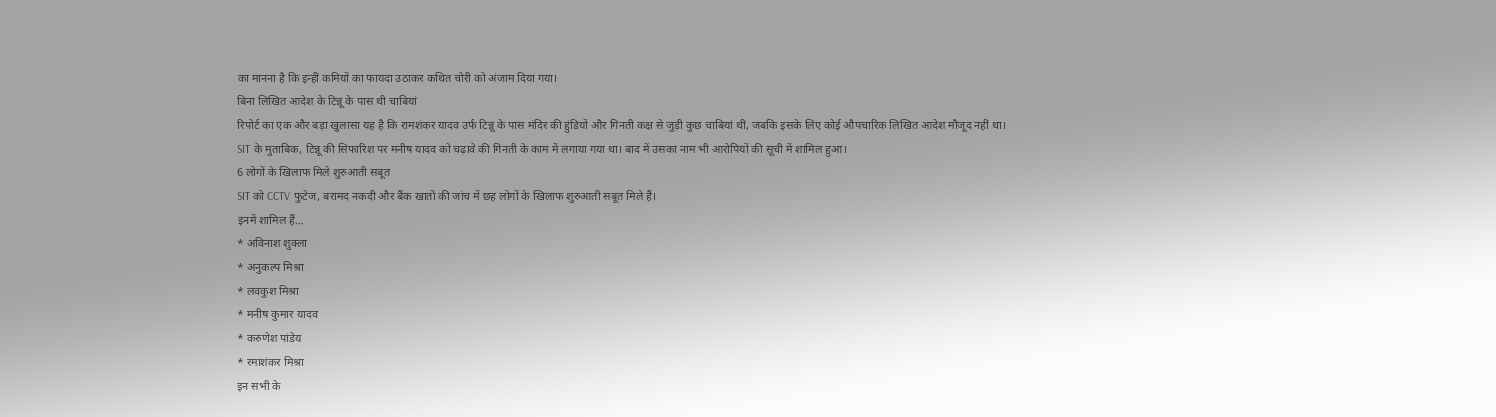का मानना है कि इन्हीं कमियों का फायदा उठाकर कथित चोरी को अंजाम दिया गया।
बिना लिखित आदेश के टिन्नू के पास थी चाबियां
रिपोर्ट का एक और बड़ा खुलासा यह है कि रामशंकर यादव उर्फ टिन्नू के पास मंदिर की हुंडियों और गिनती कक्ष से जुड़ी कुछ चाबियां थीं, जबकि इसके लिए कोई औपचारिक लिखित आदेश मौजूद नहीं था।
SIT के मुताबिक, टिन्नू की सिफारिश पर मनीष यादव को चढ़ावे की गिनती के काम में लगाया गया था। बाद में उसका नाम भी आरोपियों की सूची में शामिल हुआ।
6 लोगों के खिलाफ मिले शुरुआती सबूत
SIT को CCTV फुटेज, बरामद नकदी और बैंक खातों की जांच में छह लोगों के खिलाफ शुरुआती सबूत मिले हैं।
इनमें शामिल हैं…
* अविनाश शुक्ला
* अनुकल्प मिश्रा
* लवकुश मिश्रा
* मनीष कुमार यादव
* करुणेश पांडेय
* रमाशंकर मिश्रा
इन सभी के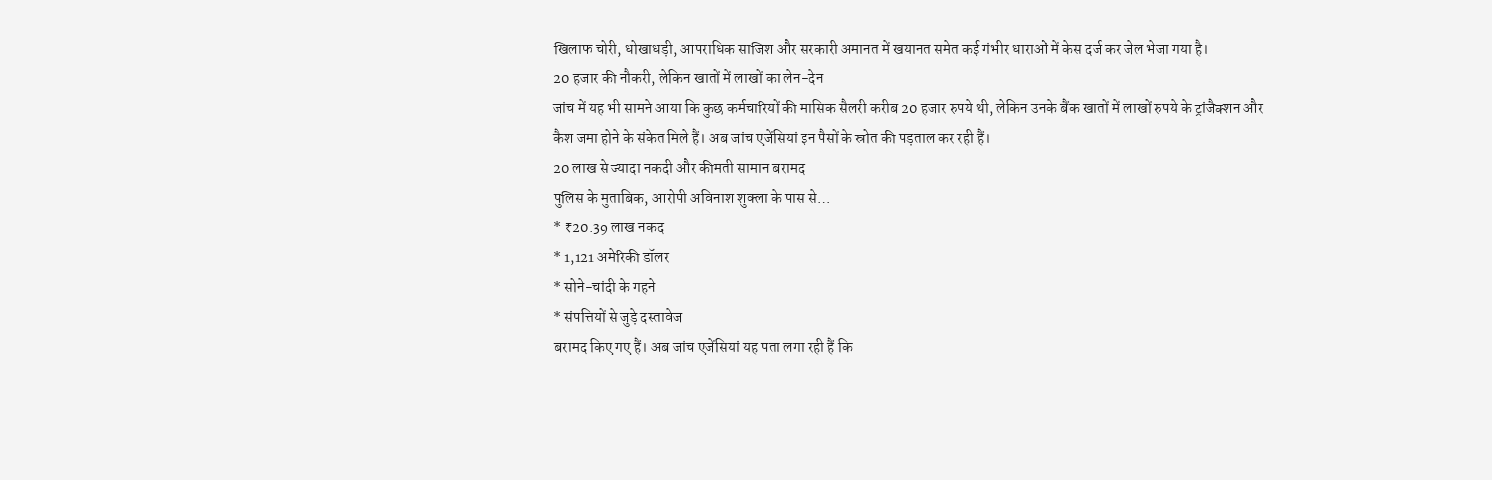खिलाफ चोरी, धोखाधड़ी, आपराधिक साजिश और सरकारी अमानत में खयानत समेत कई गंभीर धाराओं में केस दर्ज कर जेल भेजा गया है।
20 हजार की नौकरी, लेकिन खातों में लाखों का लेन-देन
जांच में यह भी सामने आया कि कुछ कर्मचारियों की मासिक सैलरी करीब 20 हजार रुपये थी, लेकिन उनके बैंक खातों में लाखों रुपये के ट्रांजैक्शन और कैश जमा होने के संकेत मिले हैं। अब जांच एजेंसियां इन पैसों के स्रोत की पड़ताल कर रही हैं।
20 लाख से ज्यादा नकदी और कीमती सामान बरामद
पुलिस के मुताबिक, आरोपी अविनाश शुक्ला के पास से…
* ₹20.39 लाख नकद
* 1,121 अमेरिकी डॉलर
* सोने-चांदी के गहने
* संपत्तियों से जुड़े दस्तावेज
बरामद किए गए हैं। अब जांच एजेंसियां यह पता लगा रही हैं कि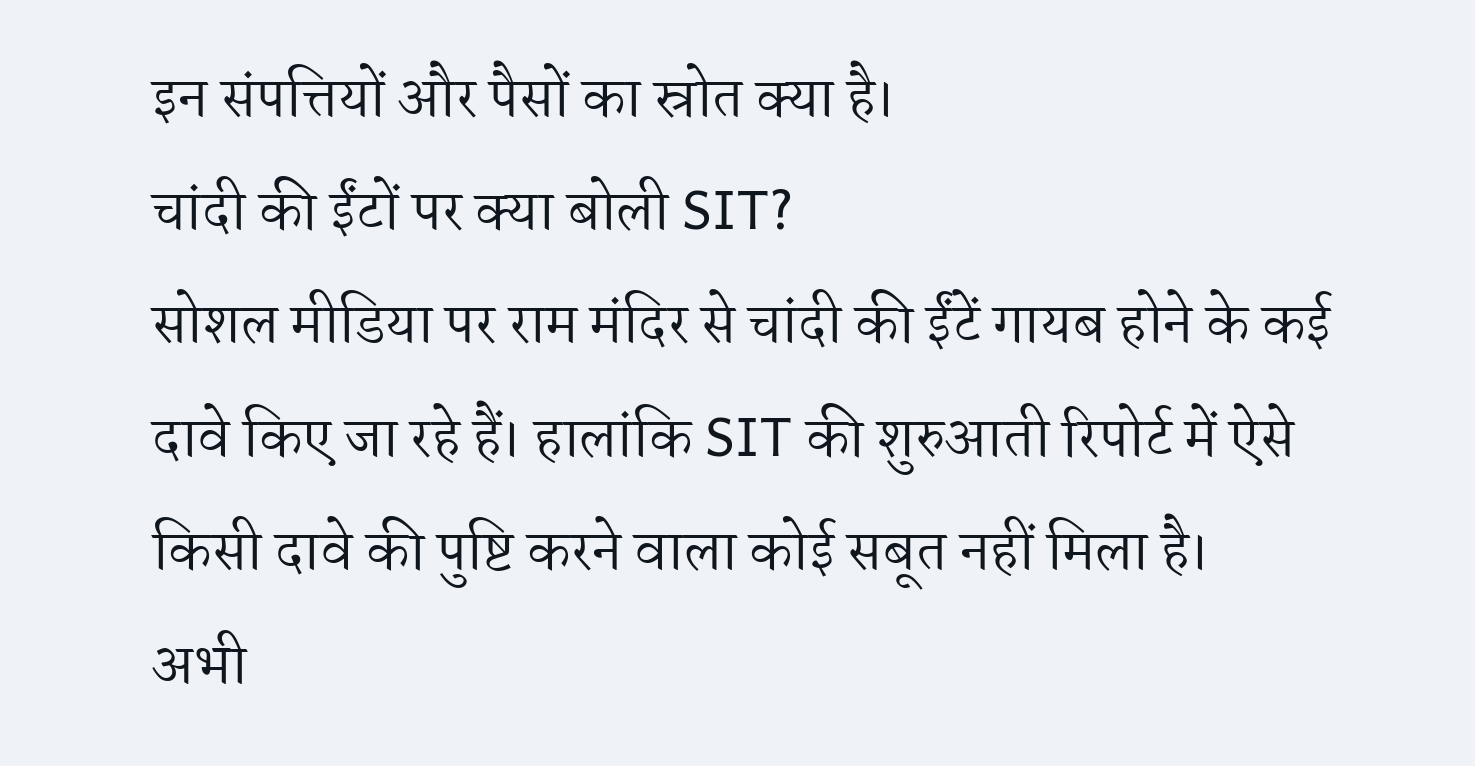इन संपत्तियों और पैसों का स्रोत क्या है।
चांदी की ईंटों पर क्या बोली SIT?
सोशल मीडिया पर राम मंदिर से चांदी की ईंटें गायब होने के कई दावे किए जा रहे हैं। हालांकि SIT की शुरुआती रिपोर्ट में ऐसे किसी दावे की पुष्टि करने वाला कोई सबूत नहीं मिला है।
अभी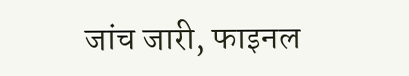जांच जारी, फाइनल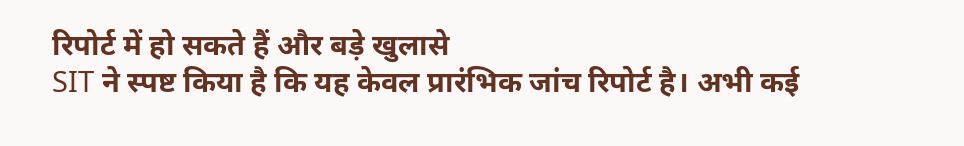रिपोर्ट में हो सकते हैं और बड़े खुलासे
SIT ने स्पष्ट किया है कि यह केवल प्रारंभिक जांच रिपोर्ट है। अभी कई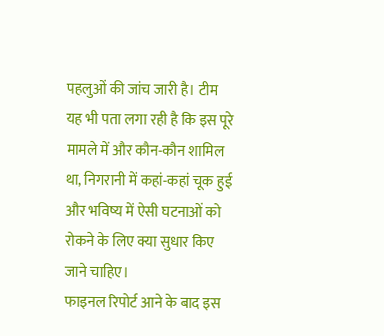पहलुओं की जांच जारी है। टीम यह भी पता लगा रही है कि इस पूरे मामले में और कौन-कौन शामिल था, निगरानी में कहां-कहां चूक हुई और भविष्य में ऐसी घटनाओं को रोकने के लिए क्या सुधार किए जाने चाहिए।
फाइनल रिपोर्ट आने के बाद इस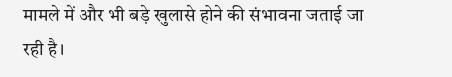मामले में और भी बड़े खुलासे होने की संभावना जताई जा रही है।